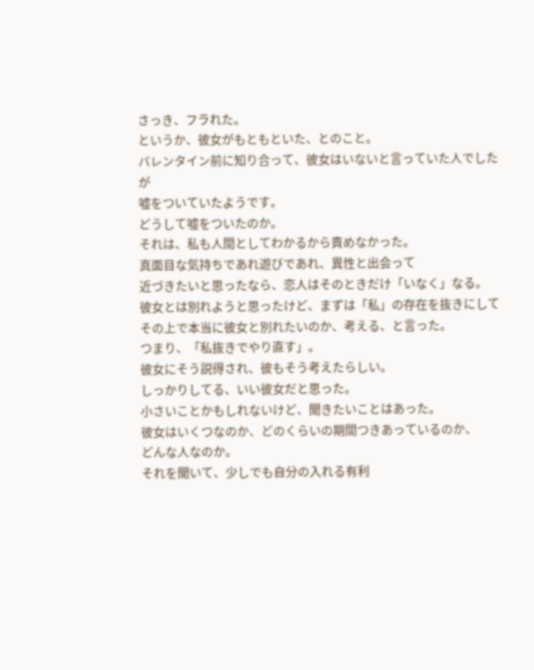さっき、フラれた。
というか、彼女がもともといた、とのこと。
バレンタイン前に知り合って、彼女はいないと言っていた人でしたが
嘘をついていたようです。
どうして嘘をついたのか。
それは、私も人間としてわかるから責めなかった。
真面目な気持ちであれ遊びであれ、異性と出会って
近づきたいと思ったなら、恋人はそのときだけ「いなく」なる。
彼女とは別れようと思ったけど、まずは「私」の存在を抜きにして
その上で本当に彼女と別れたいのか、考える、と言った。
つまり、「私抜きでやり直す」。
彼女にそう説得され、彼もそう考えたらしい。
しっかりしてる、いい彼女だと思った。
小さいことかもしれないけど、聞きたいことはあった。
彼女はいくつなのか、どのくらいの期間つきあっているのか、
どんな人なのか。
それを聞いて、少しでも自分の入れる有利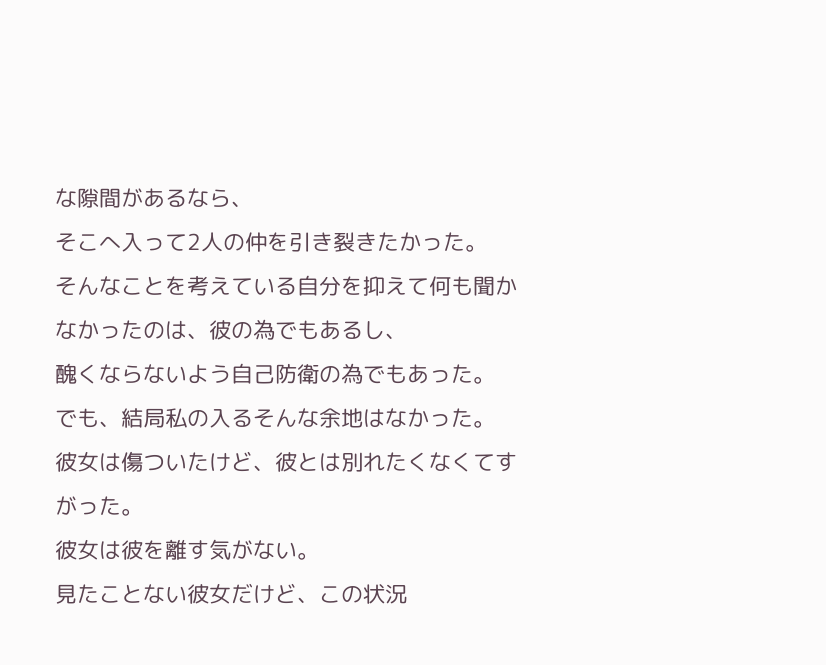な隙間があるなら、
そこへ入って2人の仲を引き裂きたかった。
そんなことを考えている自分を抑えて何も聞かなかったのは、彼の為でもあるし、
醜くならないよう自己防衛の為でもあった。
でも、結局私の入るそんな余地はなかった。
彼女は傷ついたけど、彼とは別れたくなくてすがった。
彼女は彼を離す気がない。
見たことない彼女だけど、この状況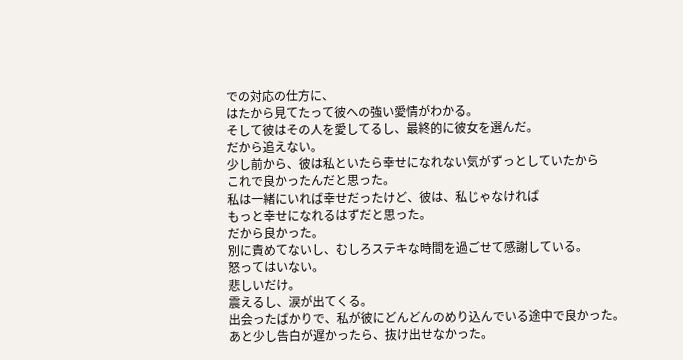での対応の仕方に、
はたから見てたって彼への強い愛情がわかる。
そして彼はその人を愛してるし、最終的に彼女を選んだ。
だから追えない。
少し前から、彼は私といたら幸せになれない気がずっとしていたから
これで良かったんだと思った。
私は一緒にいれば幸せだったけど、彼は、私じゃなければ
もっと幸せになれるはずだと思った。
だから良かった。
別に責めてないし、むしろステキな時間を過ごせて感謝している。
怒ってはいない。
悲しいだけ。
震えるし、涙が出てくる。
出会ったばかりで、私が彼にどんどんのめり込んでいる途中で良かった。
あと少し告白が遅かったら、抜け出せなかった。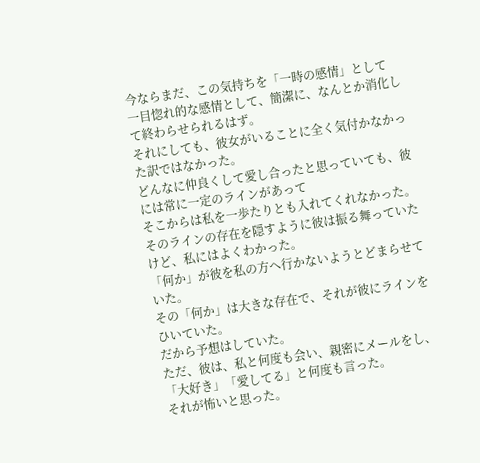今ならまだ、この気持ちを「一時の感情」として
一目惚れ的な感情として、簡潔に、なんとか消化して終わらせられるはず。
それにしても、彼女がいることに全く気付かなかった訳ではなかった。
どんなに仲良くして愛し合ったと思っていても、彼には常に一定のラインがあって
そこからは私を一歩たりとも入れてくれなかった。
そのラインの存在を隠すように彼は振る舞っていたけど、私にはよくわかった。
「何か」が彼を私の方へ行かないようとどまらせていた。
その「何か」は大きな存在で、それが彼にラインをひいていた。
だから予想はしていた。
ただ、彼は、私と何度も会い、親密にメールをし、
「大好き」「愛してる」と何度も言った。
それが怖いと思った。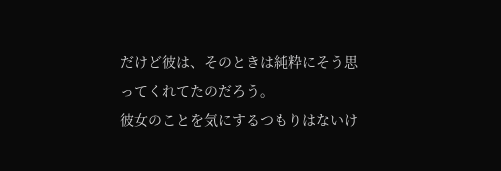だけど彼は、そのときは純粋にそう思ってくれてたのだろう。
彼女のことを気にするつもりはないけ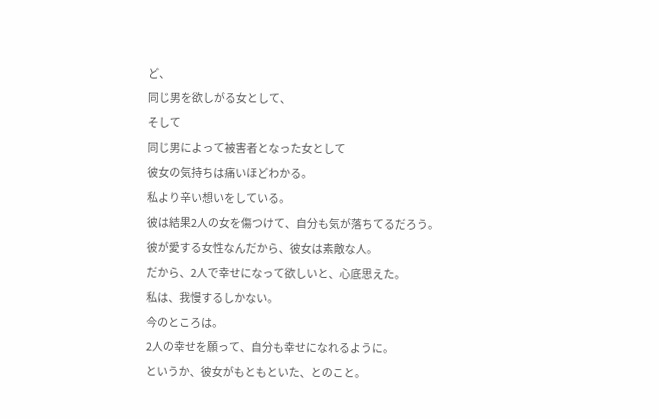ど、
同じ男を欲しがる女として、
そして
同じ男によって被害者となった女として
彼女の気持ちは痛いほどわかる。
私より辛い想いをしている。
彼は結果2人の女を傷つけて、自分も気が落ちてるだろう。
彼が愛する女性なんだから、彼女は素敵な人。
だから、2人で幸せになって欲しいと、心底思えた。
私は、我慢するしかない。
今のところは。
2人の幸せを願って、自分も幸せになれるように。
というか、彼女がもともといた、とのこと。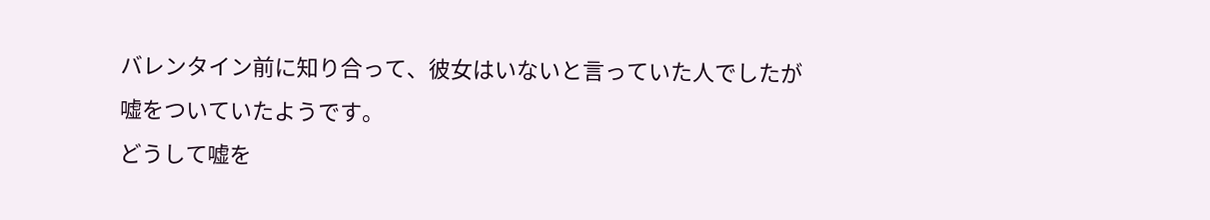バレンタイン前に知り合って、彼女はいないと言っていた人でしたが
嘘をついていたようです。
どうして嘘を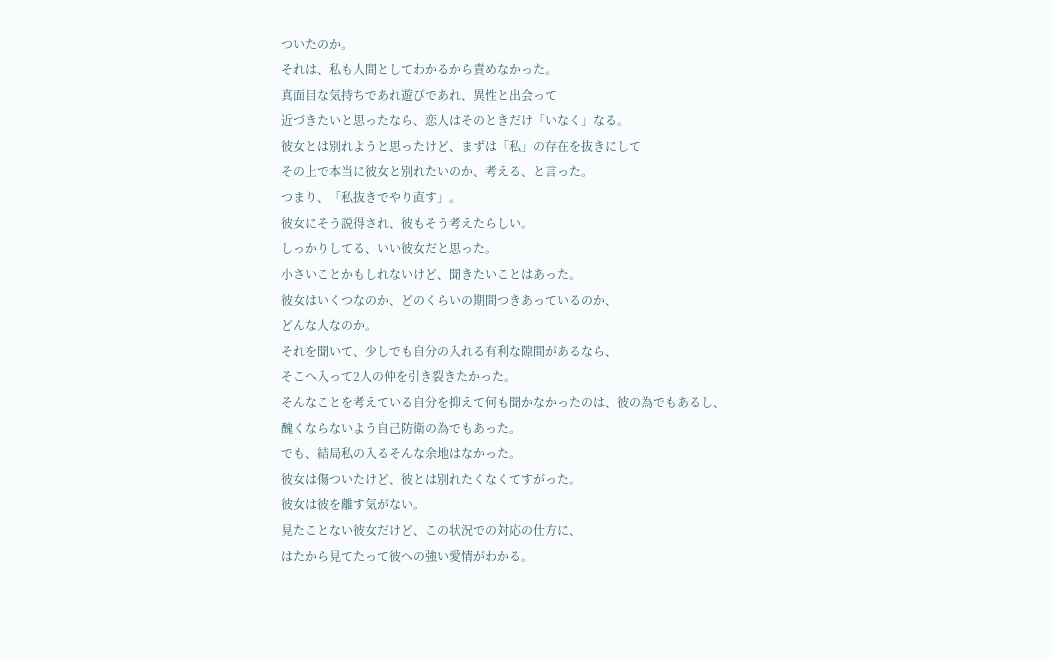ついたのか。
それは、私も人間としてわかるから責めなかった。
真面目な気持ちであれ遊びであれ、異性と出会って
近づきたいと思ったなら、恋人はそのときだけ「いなく」なる。
彼女とは別れようと思ったけど、まずは「私」の存在を抜きにして
その上で本当に彼女と別れたいのか、考える、と言った。
つまり、「私抜きでやり直す」。
彼女にそう説得され、彼もそう考えたらしい。
しっかりしてる、いい彼女だと思った。
小さいことかもしれないけど、聞きたいことはあった。
彼女はいくつなのか、どのくらいの期間つきあっているのか、
どんな人なのか。
それを聞いて、少しでも自分の入れる有利な隙間があるなら、
そこへ入って2人の仲を引き裂きたかった。
そんなことを考えている自分を抑えて何も聞かなかったのは、彼の為でもあるし、
醜くならないよう自己防衛の為でもあった。
でも、結局私の入るそんな余地はなかった。
彼女は傷ついたけど、彼とは別れたくなくてすがった。
彼女は彼を離す気がない。
見たことない彼女だけど、この状況での対応の仕方に、
はたから見てたって彼への強い愛情がわかる。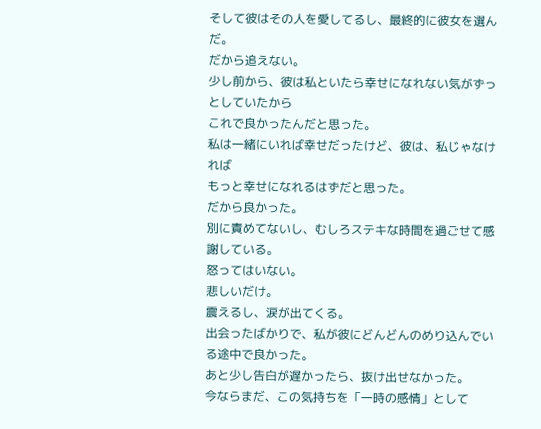そして彼はその人を愛してるし、最終的に彼女を選んだ。
だから追えない。
少し前から、彼は私といたら幸せになれない気がずっとしていたから
これで良かったんだと思った。
私は一緒にいれば幸せだったけど、彼は、私じゃなければ
もっと幸せになれるはずだと思った。
だから良かった。
別に責めてないし、むしろステキな時間を過ごせて感謝している。
怒ってはいない。
悲しいだけ。
震えるし、涙が出てくる。
出会ったばかりで、私が彼にどんどんのめり込んでいる途中で良かった。
あと少し告白が遅かったら、抜け出せなかった。
今ならまだ、この気持ちを「一時の感情」として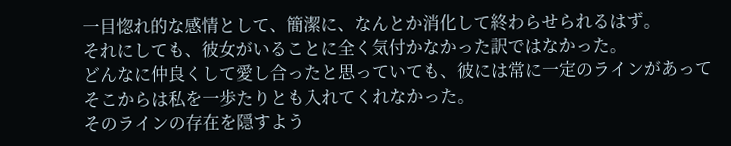一目惚れ的な感情として、簡潔に、なんとか消化して終わらせられるはず。
それにしても、彼女がいることに全く気付かなかった訳ではなかった。
どんなに仲良くして愛し合ったと思っていても、彼には常に一定のラインがあって
そこからは私を一歩たりとも入れてくれなかった。
そのラインの存在を隠すよう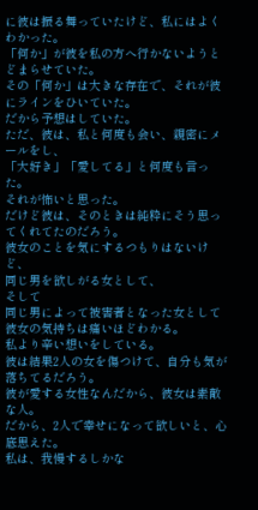に彼は振る舞っていたけど、私にはよくわかった。
「何か」が彼を私の方へ行かないようとどまらせていた。
その「何か」は大きな存在で、それが彼にラインをひいていた。
だから予想はしていた。
ただ、彼は、私と何度も会い、親密にメールをし、
「大好き」「愛してる」と何度も言った。
それが怖いと思った。
だけど彼は、そのときは純粋にそう思ってくれてたのだろう。
彼女のことを気にするつもりはないけど、
同じ男を欲しがる女として、
そして
同じ男によって被害者となった女として
彼女の気持ちは痛いほどわかる。
私より辛い想いをしている。
彼は結果2人の女を傷つけて、自分も気が落ちてるだろう。
彼が愛する女性なんだから、彼女は素敵な人。
だから、2人で幸せになって欲しいと、心底思えた。
私は、我慢するしかな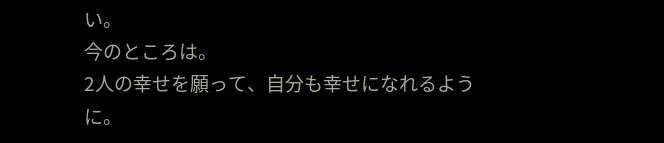い。
今のところは。
2人の幸せを願って、自分も幸せになれるように。